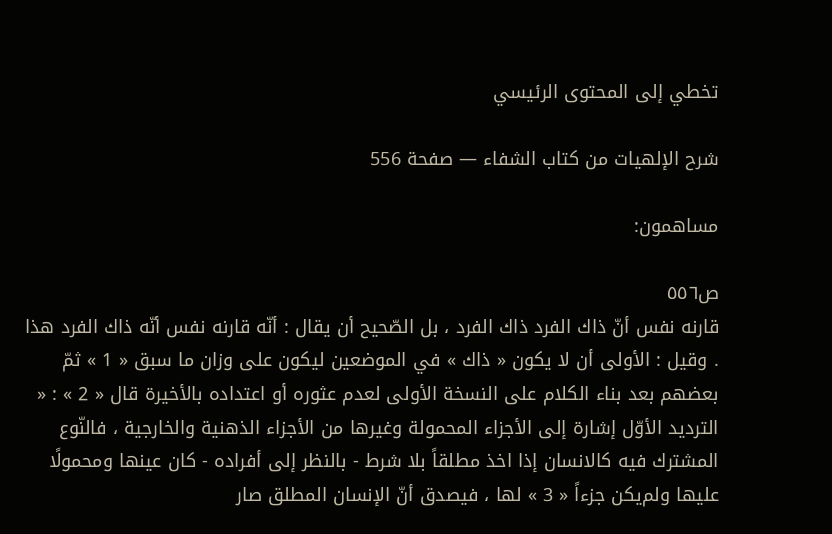تخطي إلى المحتوى الرئيسي

شرح الإلهيات من كتاب الشفاء — صفحة 556

مساهمون:

ص٥٥٦
قارنه نفس أنّ ذاك الفرد ذاك الفرد ، بل الصّحيح أن يقال : أنّه قارنه نفس أنّه ذاك الفرد هذا . وقيل : الأولى أن لا يكون « ذاك » في الموضعين ليكون على وزان ما سبق « 1 » ثمّ بعضهم بعد بناء الكلام على النسخة الأولى لعدم عثوره أو اعتداده بالأخيرة قال « 2 » : « الترديد الأوّل إشارة إلى الأجزاء المحمولة وغيرها من الأجزاء الذهنية والخارجية ، فالنّوع المشترك فيه كالانسان إذا اخذ مطلقاً بلا شرط - بالنظر إلى أفراده - كان عينها ومحمولًا عليها ولم‌يكن جزءاً « 3 » لها ، فيصدق أنّ الإنسان المطلق صار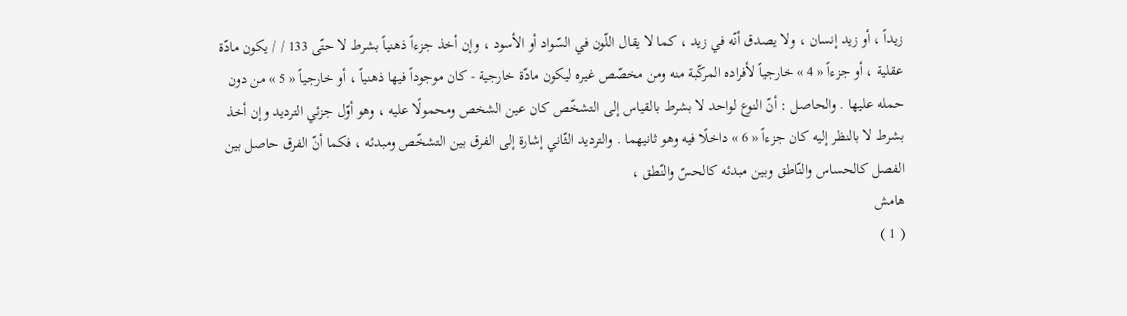زيداً ، أو زيد إنسان ، ولا يصدق أنّه في زيد ، كما لا يقال اللّون في السّواد أو الأسود ، وإن أخذ جزءاً ذهنياً بشرط لا حتّى 133 / / يكون مادّة عقلية ، أو جزءاً « 4 » خارجياً لأفراده المركّبة منه ومن مخصّص غيره ليكون مادّة خارجية - كان موجوداً فيها ذهنياً ، أو خارجياً « 5 » من دون حمله عليها . والحاصل : أنّ النوع لواحد لا بشرط بالقياس إلى التشخّص كان عين الشخص ومحمولًا عليه ، وهو أوّل جزئي الترديد وإن أخذ بشرط لا بالنظر إليه كان جزءاً « 6 » داخلًا فيه وهو ثانيهما . والترديد الثّاني إشارة إلى الفرق بين التشخّص ومبدئه ، فكما أنّ الفرق حاصل بين الفصل كالحساس والنّاطق وبين مبدئه كالحسّ والنّطق ،
هامش
( 1 )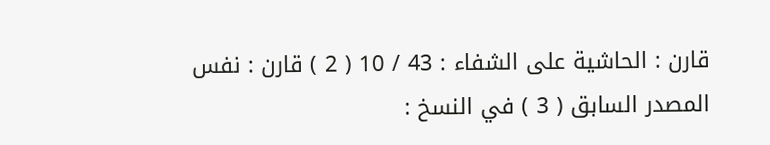قارن : الحاشية على الشفاء : 43 / 10 ( 2 ) قارن : نفس المصدر السابق ( 3 ) في النسخ :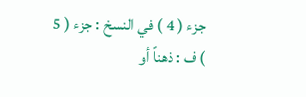جزء ( 4 ) في النسخ : جزء ( 5 ) ف : ذهناً أو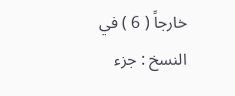خارجاً ( 6 ) في النسخ : جزء